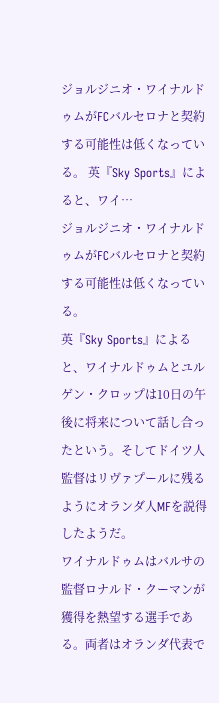ジョルジニオ・ワイナルドゥムがFCバルセロナと契約する可能性は低くなっている。 英『Sky Sports』によると、ワイ…
ジョルジニオ・ワイナルドゥムがFCバルセロナと契約する可能性は低くなっている。
英『Sky Sports』によると、ワイナルドゥムとユルゲン・クロップは10日の午後に将来について話し合ったという。そしてドイツ人監督はリヴァプールに残るようにオランダ人MFを説得したようだ。
ワイナルドゥムはバルサの監督ロナルド・クーマンが獲得を熱望する選手である。両者はオランダ代表で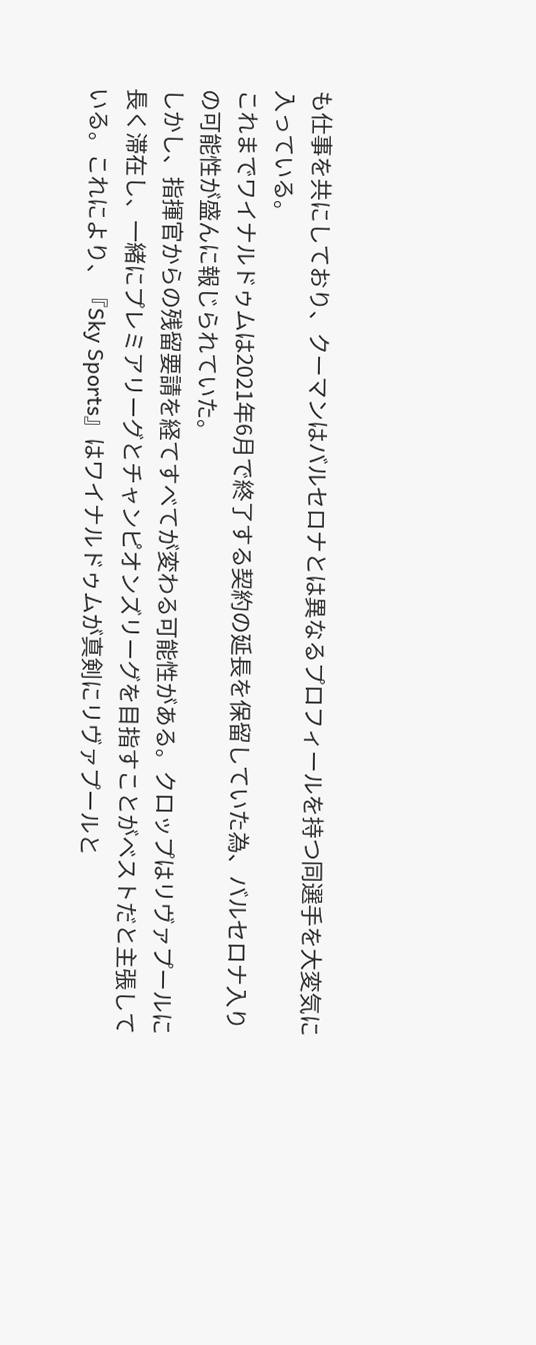も仕事を共にしており、クーマンはバルセロナとは異なるプロフィールを持つ同選手を大変気に入っている。
これまでワイナルドゥムは2021年6月で終了する契約の延長を保留していた為、バルセロナ入りの可能性が盛んに報じられていた。
しかし、指揮官からの残留要請を経てすべてが変わる可能性がある。クロップはリヴァプールに長く滞在し、一緒にプレミアリーグとチャンピオンズリーグを目指すことがベストだと主張している。これにより、『Sky Sports』はワイナルドゥムが真剣にリヴァプールと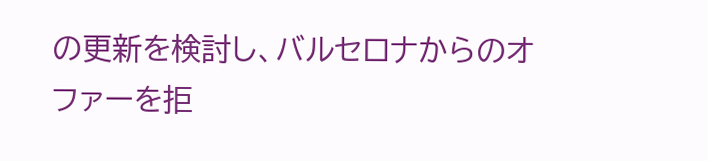の更新を検討し、バルセロナからのオファーを拒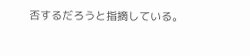否するだろうと指摘している。